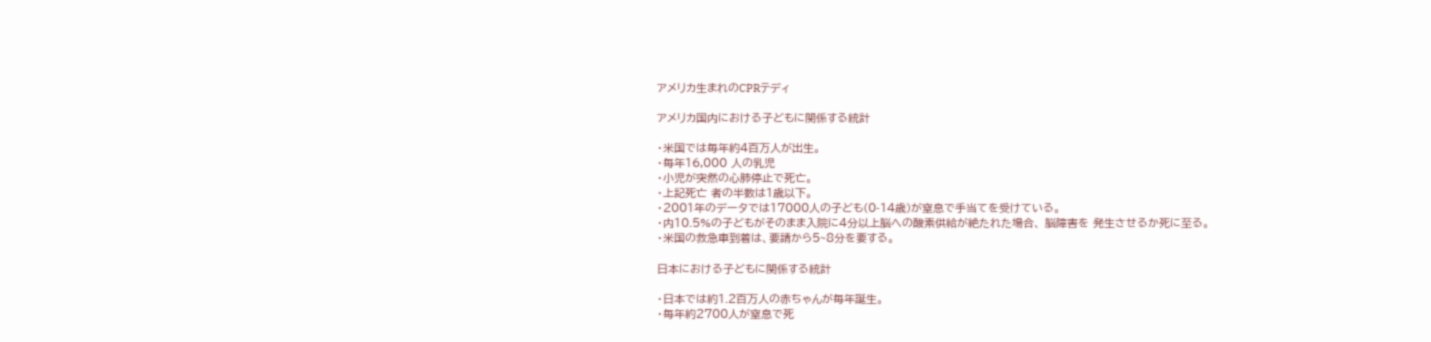アメリカ生まれのCPRテディ

アメリカ国内における子どもに関係する統計

・米国では毎年約4百万人が出生。
・毎年16,000 人の乳児
・小児が突然の心肺停止で死亡。
・上記死亡 者の半数は1歳以下。
・2001年のデータでは17000人の子ども(0-14歳)が窒息で手当てを受けている。
・内10.5%の子どもがそのまま入院に4分以上脳への酸素供給が絶たれた場合、 脳障害を 発生させるか死に至る。
・米国の救急車到着は、要請から5~8分を要する。

日本における子どもに関係する統計

・日本では約1.2百万人の赤ちゃんが毎年誕生。
・毎年約2700人が窒息で死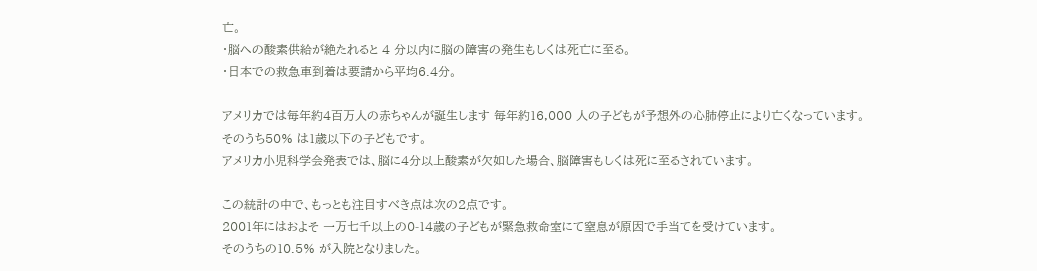亡。
・脳への酸素供給が絶たれると 4 分以内に脳の障害の発生もしくは死亡に至る。
・日本での救急車到着は要請から平均6.4分。

アメリカでは毎年約4百万人の赤ちゃんが誕生します 毎年約16,000 人の子どもが予想外の心肺停止により亡くなっています。
そのうち50% は1歳以下の子どもです。
アメリカ小児科学会発表では、脳に4分以上酸素が欠如した場合、脳障害もしくは死に至るされています。

この統計の中で、もっとも注目すべき点は次の2点です。
2001年にはおよそ 一万七千以上の0-14歳の子どもが緊急救命室にて窒息が原因で手当てを受けています。
そのうちの10.5% が入院となりました。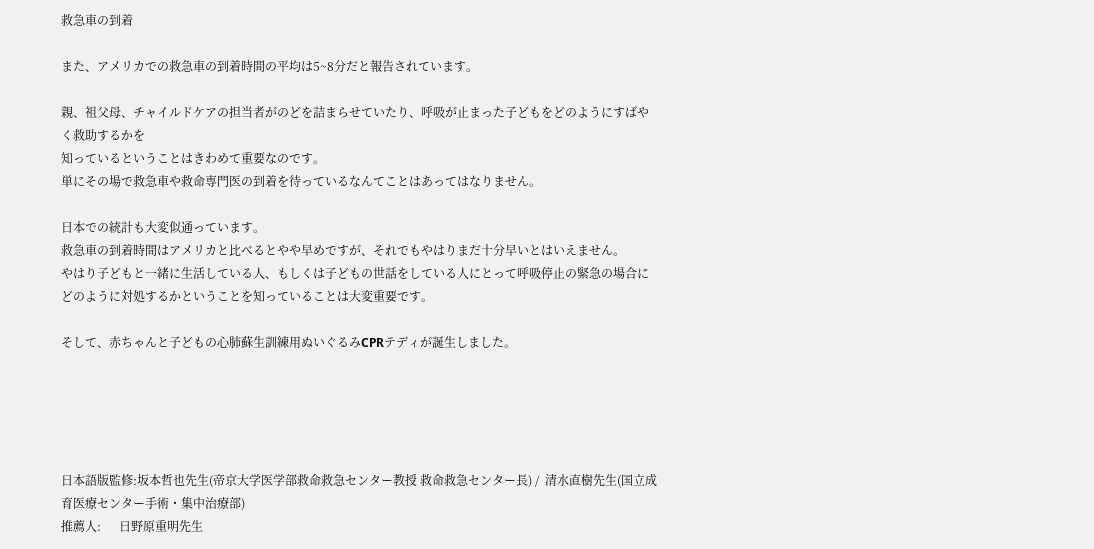救急車の到着

また、アメリカでの救急車の到着時間の平均は5~8分だと報告されています。

親、祖父母、チャイルドケアの担当者がのどを詰まらせていたり、呼吸が止まった子どもをどのようにすばやく救助するかを
知っているということはきわめて重要なのです。
単にその場で救急車や救命専門医の到着を待っているなんてことはあってはなりません。

日本での統計も大変似通っています。
救急車の到着時間はアメリカと比べるとやや早めですが、それでもやはりまだ十分早いとはいえません。
やはり子どもと一緒に生活している人、もしくは子どもの世話をしている人にとって呼吸停止の緊急の場合にどのように対処するかということを知っていることは大変重要です。

そして、赤ちゃんと子どもの心肺蘇生訓練用ぬいぐるみCPRテディが誕生しました。





日本語版監修:坂本哲也先生(帝京大学医学部救命救急センター教授 救命救急センター長) /  清水直樹先生(国立成育医療センター手術・集中治療部)
推薦人:      日野原重明先生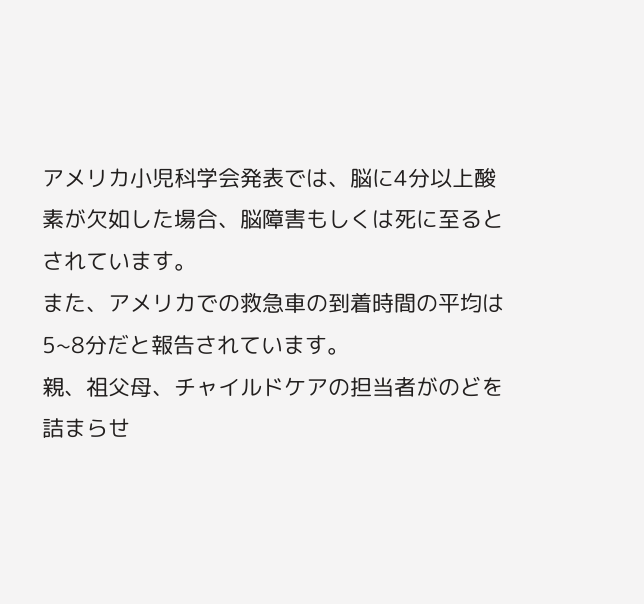アメリカ小児科学会発表では、脳に4分以上酸素が欠如した場合、脳障害もしくは死に至るとされています。
また、アメリカでの救急車の到着時間の平均は5~8分だと報告されています。
親、祖父母、チャイルドケアの担当者がのどを詰まらせ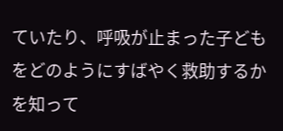ていたり、呼吸が止まった子どもをどのようにすばやく救助するかを知って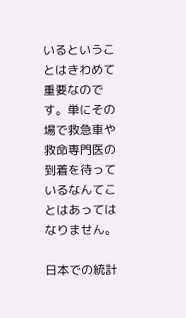いるということはきわめて重要なのです。単にその場で救急車や救命専門医の到着を待っているなんてことはあってはなりません。

日本での統計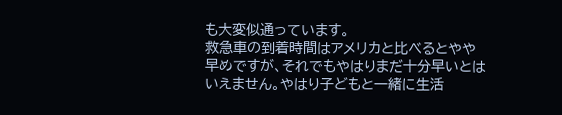も大変似通っています。
救急車の到着時間はアメリカと比べるとやや早めですが、それでもやはりまだ十分早いとはいえません。やはり子どもと一緒に生活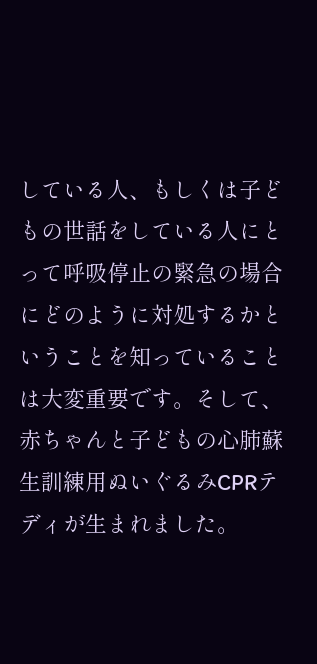している人、もしくは子どもの世話をしている人にとって呼吸停止の緊急の場合にどのように対処するかということを知っていることは大変重要です。そして、赤ちゃんと子どもの心肺蘇生訓練用ぬいぐるみCPRテディが生まれました。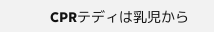CPRテディは乳児から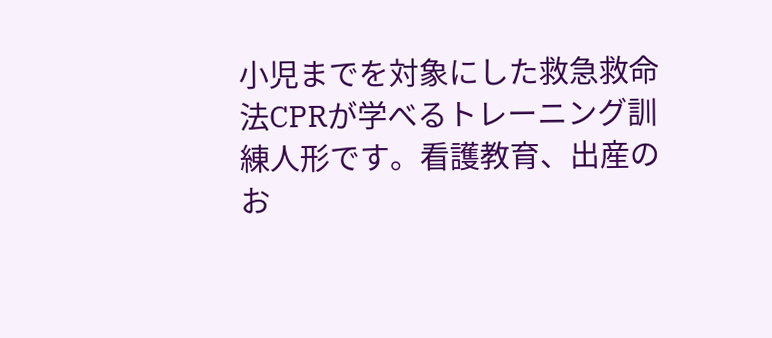小児までを対象にした救急救命法CPRが学べるトレーニング訓練人形です。看護教育、出産のお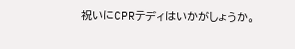祝いにCPRテディはいかがしょうか。